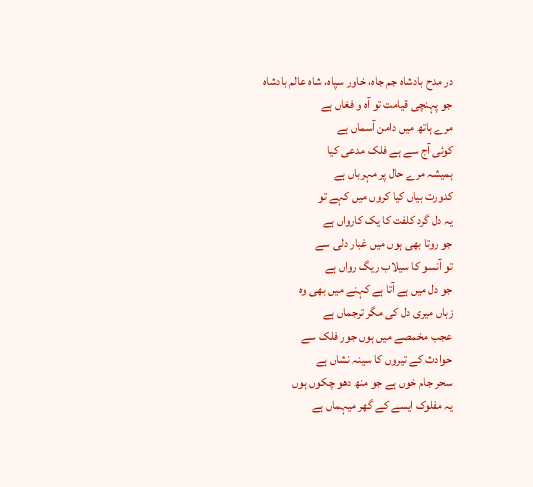در مدح بادشاہ جم جاہ، خاور سپاہ، شاہ عالم بادشاہ
جو پہنچی قیامت تو آہ و فغاں ہے
مرے ہاتھ میں دامن آسماں ہے
کوئی آج سے ہے فلک مدعی کیا
ہمیشہ مرے حال پر مہرباں ہے
کدورت بیاں کیا کروں میں کہے تو
یہ دل گرد کلفت کا یک کارواں ہے
جو روتا بھی ہوں میں غبار دلی سے
تو آنسو کا سیلاب ریگ رواں ہے
جو دل میں ہے آتا ہے کہنے میں بھی وہ
زباں میری دل کی مگر ترجماں ہے
عجب مخمصے میں ہوں جور فلک سے
حوادث کے تیروں کا سینہ نشاں ہے
سحر جام خوں ہے جو منھ دھو چکوں ہوں
یہ مفلوک ایسے کے گھر میہماں ہے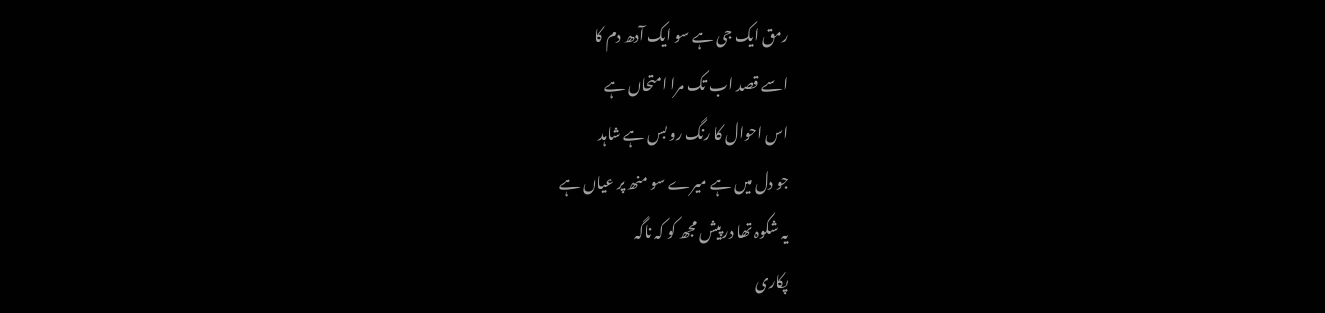رمق ایک جی ہے سو ایک آدھ دم کا
اسے قصد اب تک مرا امتحاں ہے
اس احوال کا رنگ رو بس ہے شاہد
جو دل میں ہے میرے سو منھ پر عیاں ہے
یہ شکوہ تھا درپیش مجھ کو کہ ناگہ
پکاری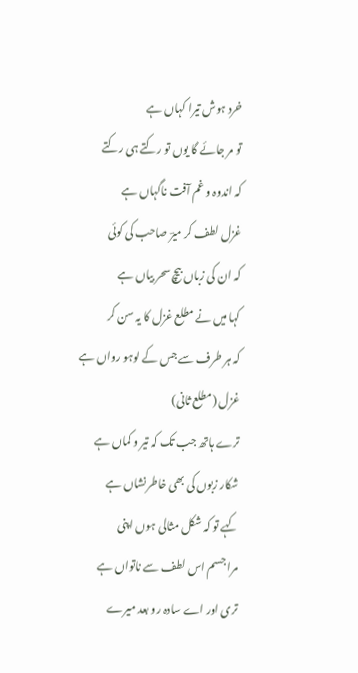خرد ہوش تیرا کہاں ہے
تو مر جائے گا یوں تو رکتے ہی رکتے
کہ اندوہ و غم آفت ناگہاں ہے
غزل لطف کر میرؔ صاحب کی کوئی
کہ ان کی زباں بیچ سحر بیاں ہے
کہا میں نے مطلع غزل کا یہ سن کر
کہ ہر طرف سے جس کے لوہو رواں ہے
غزل (مطلع ثانی)
ترے ہاتھ جب تک کہ تیر و کماں ہے
شکار زبوں کی بھی خاطرنشاں ہے
کہے تو کہ شکل مثالی ہوں اپنی
مرا جسم اس لطف سے ناتواں ہے
تری اور اے سادہ رو بعد میرے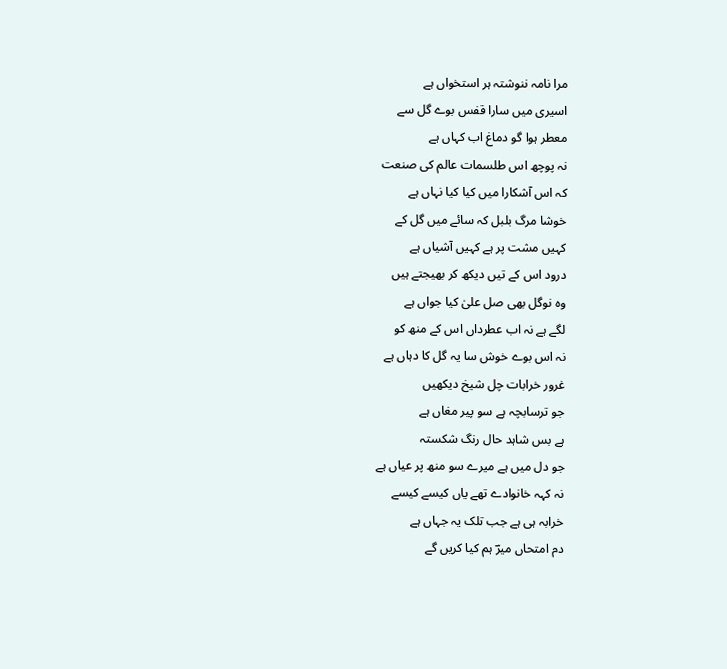مرا نامہ ننوشتہ ہر استخواں ہے
اسیری میں سارا قفس بوے گل سے
معطر ہوا گو دماغ اب کہاں ہے
نہ پوچھ اس طلسمات عالم کی صنعت
کہ اس آشکارا میں کیا کیا نہاں ہے
خوشا مرگ بلبل کہ سائے میں گل کے
کہیں مشت پر ہے کہیں آشیاں ہے
درود اس کے تیں دیکھ کر بھیجتے ہیں
وہ نوگل بھی صل علیٰ کیا جواں ہے
لگے ہے نہ اب عطرداں اس کے منھ کو
نہ اس بوے خوش سا یہ گل کا دہاں ہے
غرور خرابات چل شیخ دیکھیں
جو ترسابچہ ہے سو پیر مغاں ہے
ہے بس شاہد حال رنگ شکستہ
جو دل میں ہے میرے سو منھ پر عیاں ہے
نہ کہہ خانوادے تھے یاں کیسے کیسے
خرابہ ہی ہے جب تلک یہ جہاں ہے
دم امتحاں میرؔ ہم کیا کریں گے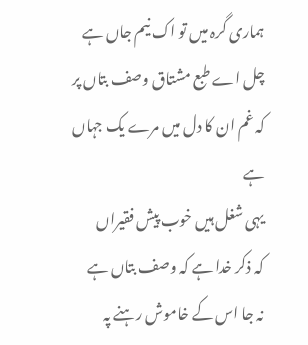ہماری گرہ میں تو اک نیم جاں ہے
چل اے طبع مشتاق وصف بتاں پر
کہ غم ان کا دل میں مرے یک جہاں ہے
یہی شغل ہیں خوب پیش فقیراں
کہ ذکر خدا ہے کہ وصف بتاں ہے
نہ جا اس کے خاموش رہنے پہ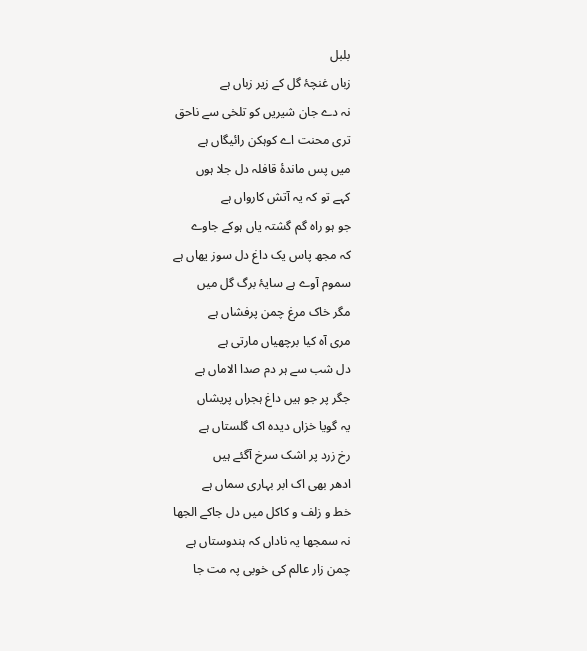بلبل
زباں غنچۂ گل کے زیر زباں ہے
نہ دے جان شیریں کو تلخی سے ناحق
تری محنت اے کوہکن رائیگاں ہے
میں پس ماندۂ قافلہ دل جلا ہوں
کہے تو کہ یہ آتش کارواں ہے
جو ہو راہ گم گشتہ یاں ہوکے جاوے
کہ مجھ پاس یک داغ دل سوز یھاں ہے
سموم آوے ہے سایۂ برگ گل میں
مگر خاک مرغ چمن پرفشاں ہے
مری آہ کیا برچھیاں مارتی ہے
دل شب سے ہر دم صدا الاماں ہے
جگر پر جو ہیں داغ ہجراں پریشاں
یہ گویا خزاں دیدہ اک گلستاں ہے
رخ زرد پر اشک سرخ آگئے ہیں
ادھر بھی اک ابر بہاری سماں ہے
خط و زلف و کاکل میں دل جاکے الجھا
نہ سمجھا یہ ناداں کہ ہندوستاں ہے
چمن زار عالم کی خوبی پہ مت جا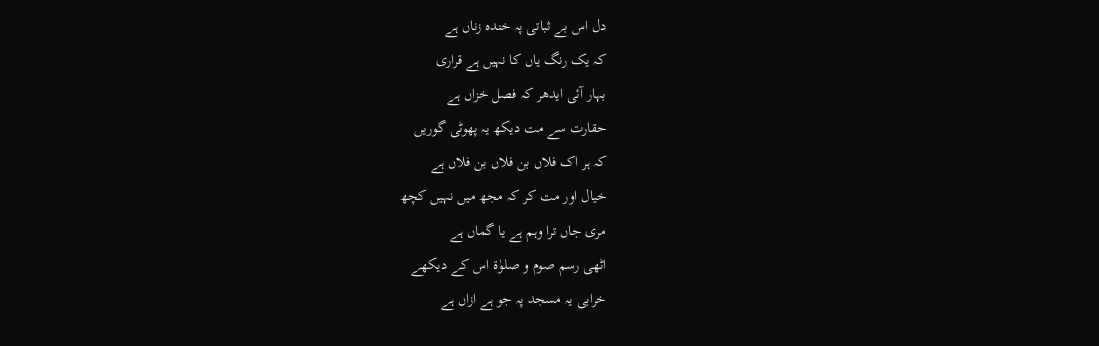دل اس بے ثباتی پہ خندہ زناں ہے
کہ یک رنگ یاں کا نہیں ہے قراری
بہار آئی ایدھر کہ فصل خزاں ہے
حقارت سے مت دیکھ یہ پھوٹی گوریں
کہ ہر اک فلاں بن فلاں بن فلاں ہے
خیال اور مت کر کہ مجھ میں نہیں کچھ
مری جاں ترا وہم ہے یا گماں ہے
اٹھی رسم صوم و صلوٰۃ اس کے دیکھے
خرابی یہ مسجد پہ جو ہے ازاں ہے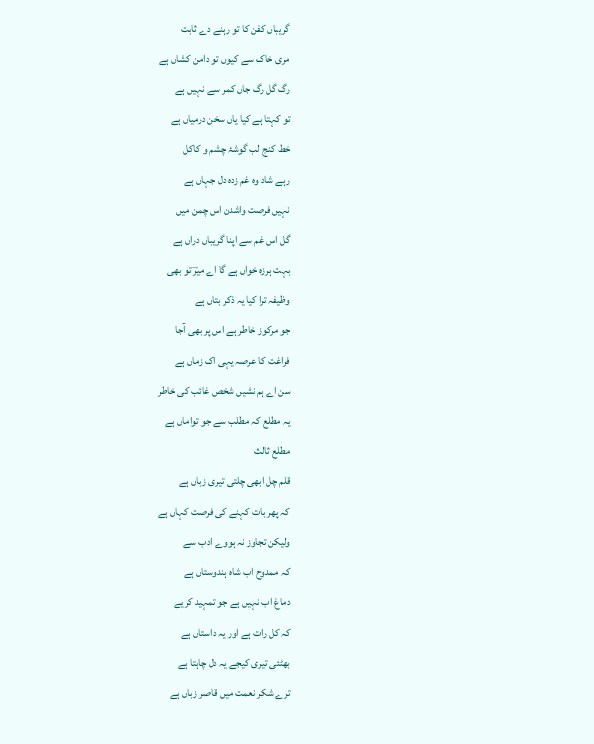گریباں کفن کا تو رہنے دے ثابت
مری خاک سے کیوں تو دامن کشاں ہے
رگ گل رگ جاں کمر سے نہیں ہے
تو کہتا ہے کیا یاں سخن درمیاں ہے
خط کنج لب گوشۂ چشم و کاکل
رہے شاد وہ غم زدہ دل جہاں ہے
نہیں فرصت واشدن اس چمن میں
گل اس غم سے اپنا گریباں دراں ہے
بہت ہرزہ خواں ہے گا اے میرؔ تو بھی
وظیفہ ترا کیا یہ ذکر بتاں ہے
جو مرکوز خاطر ہے اس پر بھی آجا
فراغت کا عرصہ یہی اک زماں ہے
سن اے ہم نشیں شخص غائب کی خاطر
یہ مطلع کہ مطلب سے جو تواماں ہے
مطلع ثالث
قلم چل ابھی چلتی تیری زباں ہے
کہ پھر بات کہنے کی فرصت کہاں ہے
ولیکن تجاوز نہ ہووے ادب سے
کہ ممدوح اب شاہ ہندوستاں ہے
دماغ اب نہیں ہے جو تمہید کریے
کہ کل رات ہے اور یہ داستاں ہے
بھٹئی تیری کیجے یہ دل چاہتا ہے
ترے شکر نعمت میں قاصر زباں ہے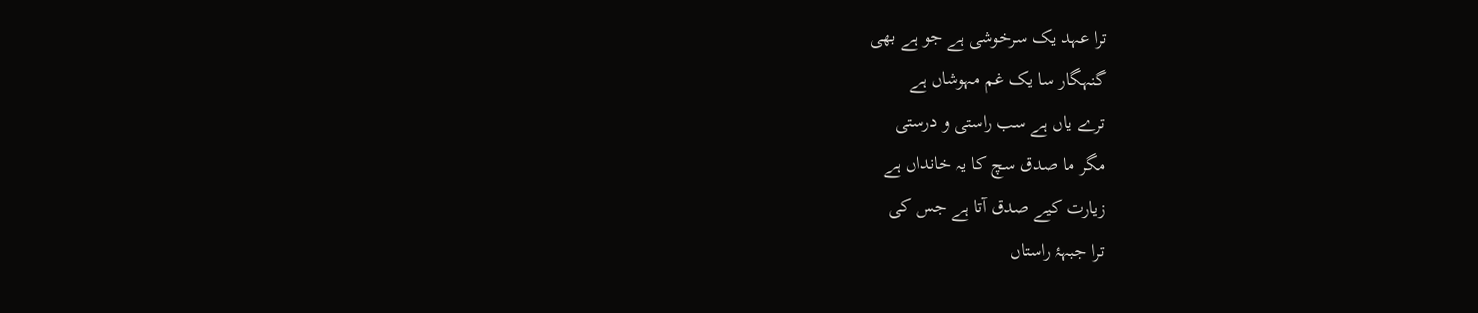ترا عہد یک سرخوشی ہے جو ہے بھی
گنہگار سا یک غم مہوشاں ہے
ترے یاں ہے سب راستی و درستی
مگر ما صدق سچ کا یہ خانداں ہے
زیارت کیے صدق آتا ہے جس کی
ترا جبہۂ راستاں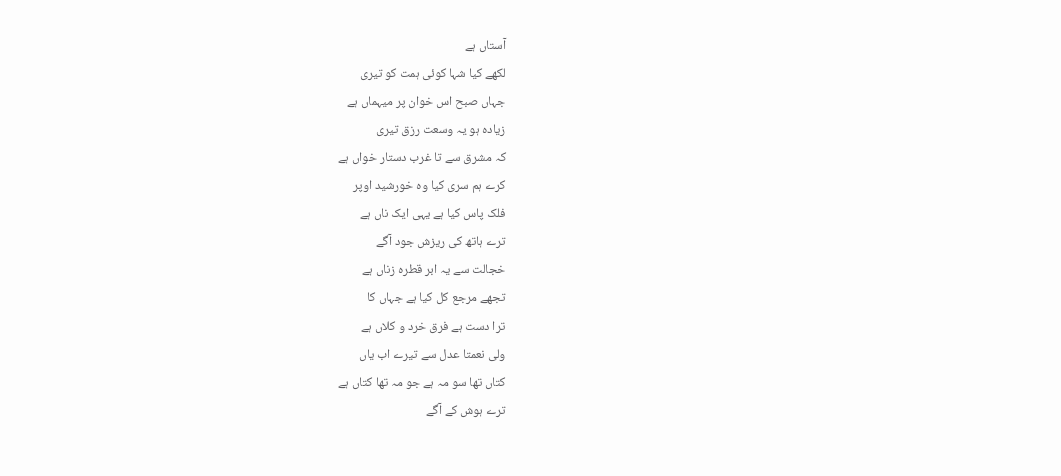آستاں ہے
لکھے کیا شہا کوئی ہمت کو تیری
جہاں صبح اس خوان پر میہماں ہے
زیادہ ہو یہ وسعت رزق تیری
کہ مشرق سے تا غرب دستار خواں ہے
کرے ہم سری کیا وہ خورشید اوپر
فلک پاس کیا ہے یہی ایک ناں ہے
ترے ہاتھ کی ریزش جود آگے
خجالت سے یہ ابر قطرہ زناں ہے
تجھے مرجع کل کیا ہے جہاں کا
ترا دست ہے فرق خرد و کلاں ہے
ولی نعمتا عدل سے تیرے اب یاں
کتاں تھا سو مہ ہے جو مہ تھا کتاں ہے
ترے ہوش کے آگے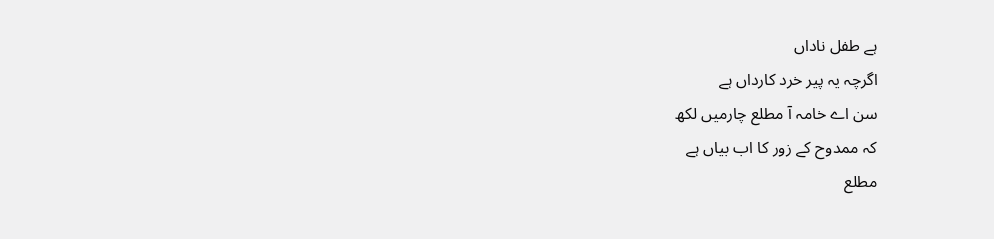ہے طفل ناداں
اگرچہ یہ پیر خرد کارداں ہے
سن اے خامہ آ مطلع چارمیں لکھ
کہ ممدوح کے زور کا اب بیاں ہے
مطلع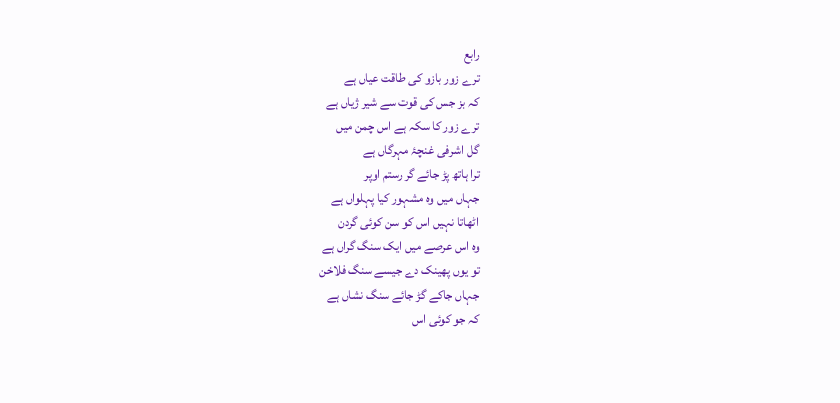رابع
ترے زور بازو کی طاقت عیاں ہے
کہ بز جس کی قوت سے شیر ژیاں ہے
ترے زور کا سکہ ہے اس چمن میں
گل اشرفی غنچۂ مہرگاں ہے
ترا ہاتھ پڑ جائے گر رستم اوپر
جہاں میں وہ مشہور کیا پہلواں ہے
اٹھاتا نہیں اس کو سن کوئی گردن
وہ اس عرصے میں ایک سنگ گراں ہے
تو یوں پھینک دے جیسے سنگ فلاخن
جہاں جاکے گڑ جائے سنگ نشاں ہے
کہ جو کوئی اس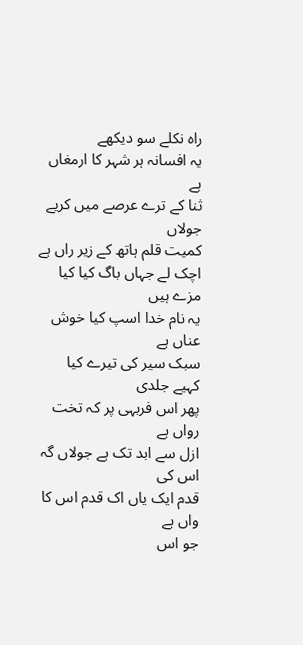راہ نکلے سو دیکھے
یہ افسانہ ہر شہر کا ارمغاں ہے
ثنا کے ترے عرصے میں کریے جولاں
کمیت قلم ہاتھ کے زیر راں ہے
اچک لے جہاں باگ کیا کیا مزے ہیں
یہ نام خدا اسپ کیا خوش عناں ہے
سبک سیر کی تیرے کیا کہیے جلدی
پھر اس فربہی پر کہ تخت رواں ہے
ازل سے ابد تک ہے جولاں گہ اس کی
قدم ایک یاں اک قدم اس کا واں ہے
جو اس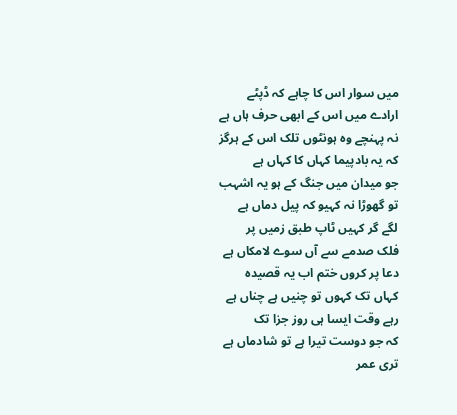میں سوار اس کا چاہے کہ ڈپٹے
ارادے میں اس کے ابھی حرف ہاں ہے
نہ پہنچے وہ ہونٹوں تلک اس کے ہرگز
کہ یہ بادپیما کہاں کا کہاں ہے
جو میدان میں جنگ کے ہو یہ اشہب
تو گھوڑا نہ کہیو کہ پیل دماں ہے
لگے گر کہیں ٹاپ طبق زمیں پر
فلک صدمے سے آں سوے لامکاں ہے
دعا پر کروں ختم اب یہ قصیدہ
کہاں تک کہوں تو چنیں ہے چناں ہے
رہے وقت ایسا ہی روز جزا تک
کہ جو دوست تیرا ہے تو شادماں ہے
تری عمر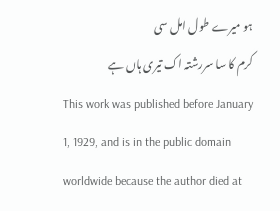ہو میرے طول امل سی
کرم کا سا سررشتہ اک تیری ہاں ہے
This work was published before January 1, 1929, and is in the public domain worldwide because the author died at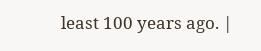least 100 years ago. |